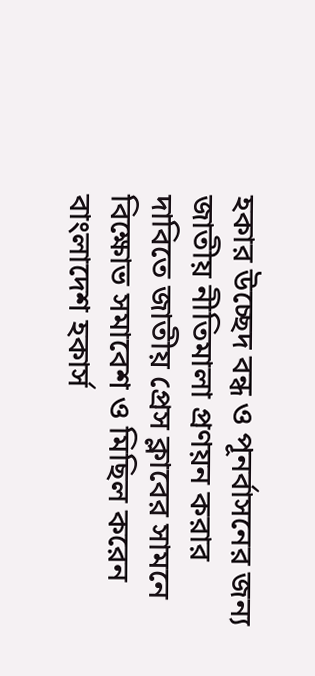হকার উচ্ছেদ বন্ধ ও পূনর্বাসনের জন্য জাতীয় নীতিমালা প্রণয়ন করার দাবিতে জাতীয় প্রেস ক্লাবের সামনে বিক্ষোভ সমাবেশ ও মিছিল করেন বাংলাদেশ হকার্স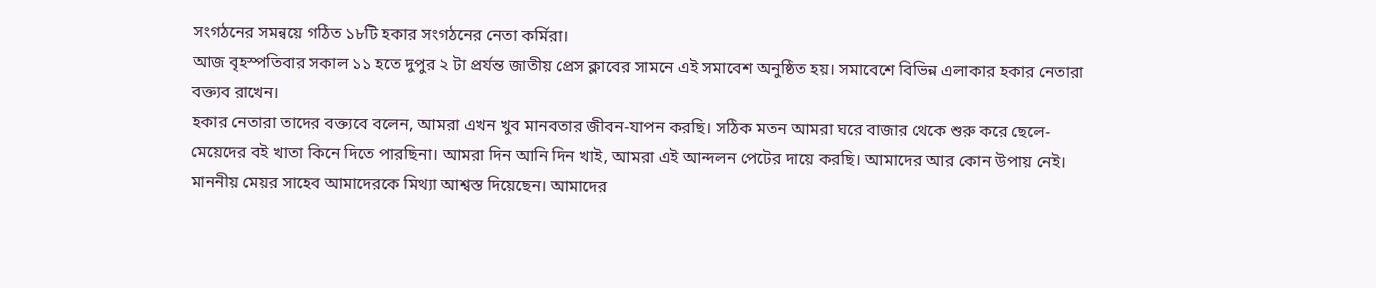সংগঠনের সমন্বয়ে গঠিত ১৮টি হকার সংগঠনের নেতা কর্মিরা।
আজ বৃহস্পতিবার সকাল ১১ হতে দুপুর ২ টা প্রর্যন্ত জাতীয় প্রেস ক্লাবের সামনে এই সমাবেশ অনুষ্ঠিত হয়। সমাবেশে বিভিন্ন এলাকার হকার নেতারা বক্ত্যব রাখেন।
হকার নেতারা তাদের বক্ত্যবে বলেন, আমরা এখন খুব মানবতার জীবন-যাপন করছি। সঠিক মতন আমরা ঘরে বাজার থেকে শুরু করে ছেলে-মেয়েদের বই খাতা কিনে দিতে পারছিনা। আমরা দিন আনি দিন খাই, আমরা এই আন্দলন পেটের দায়ে করছি। আমাদের আর কোন উপায় নেই।
মাননীয় মেয়র সাহেব আমাদেরকে মিথ্যা আশ্বস্ত দিয়েছেন। আমাদের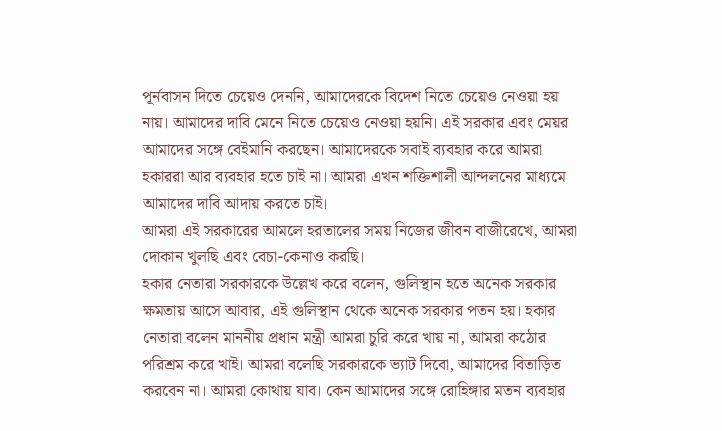পূর্নবাসন দিতে চেয়েও দেননি, আমাদেরকে বিদেশ নিতে চেয়েও নেওয়া হয় নায়। আমাদের দাবি মেনে নিতে চেয়েও নেওয়া হয়নি। এই সরকার এবং মেয়র আমাদের সঙ্গে বেইমানি করছেন। আমাদেরকে সবাই ব্যবহার করে আমরা হকাররা আর ব্যবহার হতে চাই না। আমরা এখন শক্তিশালী আন্দলনের মাধ্যমে আমাদের দাবি আদায় করতে চাই।
আমরা এই সরকারের আমলে হরতালের সময় নিজের জীবন বাজীরেখে, আমরা দোকান খুলছি এবং বেচা-কেনাও করছি।
হকার নেতারা সরকারকে উল্লেখ করে বলেন, গুলিস্থান হতে অনেক সরকার ক্ষমতায় আসে আবার, এই গুলিস্থান থেকে অনেক সরকার পতন হয়। হকার নেতারা বলেন মাননীয় প্রধান মন্ত্রী আমরা চুরি করে খায় না, আমরা কঠোর পরিশ্রম করে খাই। আমরা বলেছি সরকারকে ভ্যাট দিবো, আমাদের বিতাড়িত করবেন না। আমরা কোথায় যাব। কেন আমাদের সঙ্গে রোহিঙ্গার মতন ব্যবহার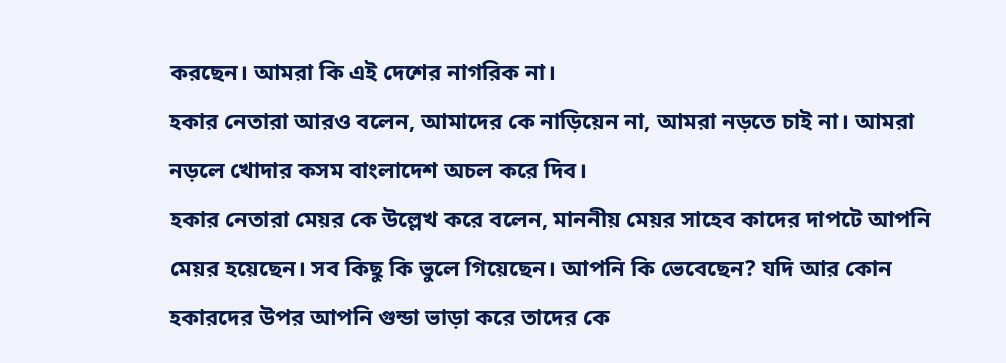করছেন। আমরা কি এই দেশের নাগরিক না।
হকার নেতারা আরও বলেন, আমাদের কে নাড়িয়েন না, আমরা নড়তে চাই না। আমরা নড়লে খোদার কসম বাংলাদেশ অচল করে দিব।
হকার নেতারা মেয়র কে উল্লেখ করে বলেন, মাননীয় মেয়র সাহেব কাদের দাপটে আপনি মেয়র হয়েছেন। সব কিছু কি ভুলে গিয়েছেন। আপনি কি ভেবেছেন? যদি আর কোন হকারদের উপর আপনি গুন্ডা ভাড়া করে তাদের কে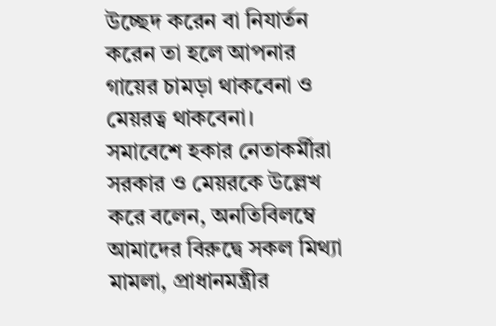উচ্ছেদ করেন বা নিযার্তন করেন তা হলে আপনার গায়ের চামড়া থাকবেনা ও মেয়রত্ব থাকবেনা।
সমাবেশে হকার নেতাকর্মীরা সরকার ও মেয়রকে উল্লেখ করে বলেন, অনতিবিলম্বে আমাদের বিরুদ্বে সকল মিথ্যা মামলা, প্রাধানমন্ত্রীর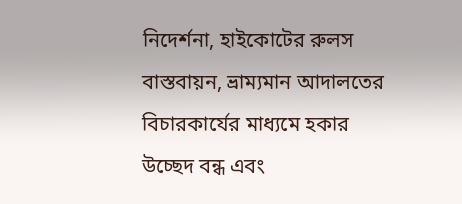নিদের্শনা, হাইকোটের রুলস বাস্তবায়ন, ভ্রাম্যমান আদালতের বিচারকার্যের মাধ্যমে হকার উচ্ছেদ বন্ধ এবং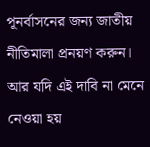পূনর্বাসনের জন্য জাতীয় নীতিমালা প্রনয়ণ করুন।
আর যদি এই দাবি না মেনে নেওয়া হয়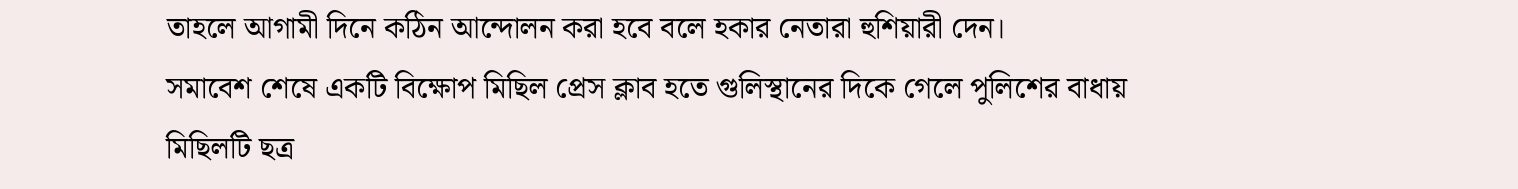তাহলে আগামী দিনে কঠিন আন্দোলন করা হবে বলে হকার নেতারা হুশিয়ারী দেন।
সমাবেশ শেষে একটি বিক্ষোপ মিছিল প্রেস ক্লাব হতে গুলিস্থানের দিকে গেলে পুলিশের বাধায় মিছিলটি ছত্র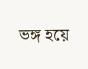ভঙ্গ হয়ে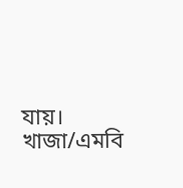যায়।
খাজা/এমবি